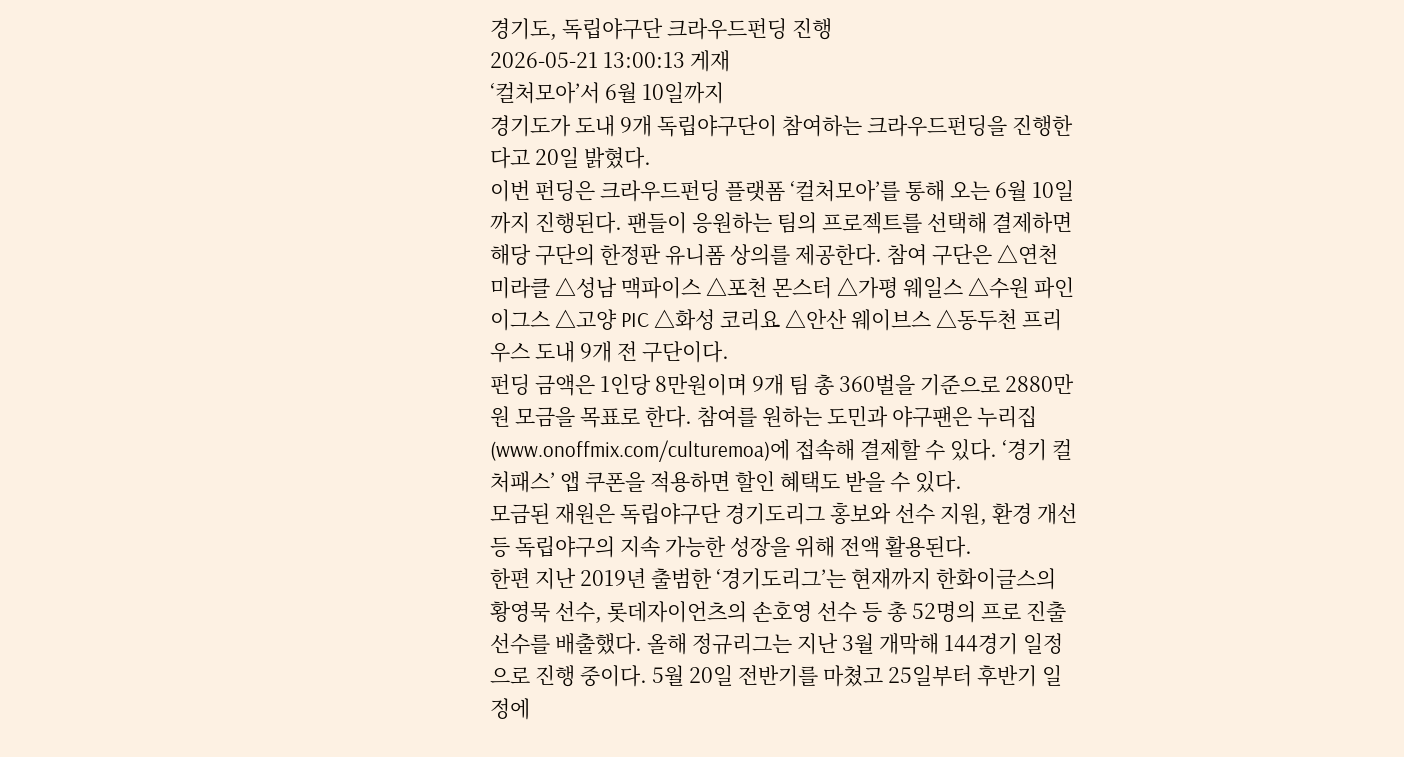경기도, 독립야구단 크라우드펀딩 진행
2026-05-21 13:00:13 게재
‘컬처모아’서 6월 10일까지
경기도가 도내 9개 독립야구단이 참여하는 크라우드펀딩을 진행한다고 20일 밝혔다.
이번 펀딩은 크라우드펀딩 플랫폼 ‘컬처모아’를 통해 오는 6월 10일까지 진행된다. 팬들이 응원하는 팀의 프로젝트를 선택해 결제하면 해당 구단의 한정판 유니폼 상의를 제공한다. 참여 구단은 △연천 미라클 △성남 맥파이스 △포천 몬스터 △가평 웨일스 △수원 파인이그스 △고양 PIC △화성 코리요 △안산 웨이브스 △동두천 프리우스 도내 9개 전 구단이다.
펀딩 금액은 1인당 8만원이며 9개 팀 총 360벌을 기준으로 2880만원 모금을 목표로 한다. 참여를 원하는 도민과 야구팬은 누리집(www.onoffmix.com/culturemoa)에 접속해 결제할 수 있다. ‘경기 컬처패스’ 앱 쿠폰을 적용하면 할인 혜택도 받을 수 있다.
모금된 재원은 독립야구단 경기도리그 홍보와 선수 지원, 환경 개선 등 독립야구의 지속 가능한 성장을 위해 전액 활용된다.
한편 지난 2019년 출범한 ‘경기도리그’는 현재까지 한화이글스의 황영묵 선수, 롯데자이언츠의 손호영 선수 등 총 52명의 프로 진출 선수를 배출했다. 올해 정규리그는 지난 3월 개막해 144경기 일정으로 진행 중이다. 5월 20일 전반기를 마쳤고 25일부터 후반기 일정에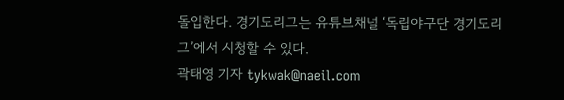돌입한다. 경기도리그는 유튜브채널 ‘독립야구단 경기도리그’에서 시청할 수 있다.
곽태영 기자 tykwak@naeil.com